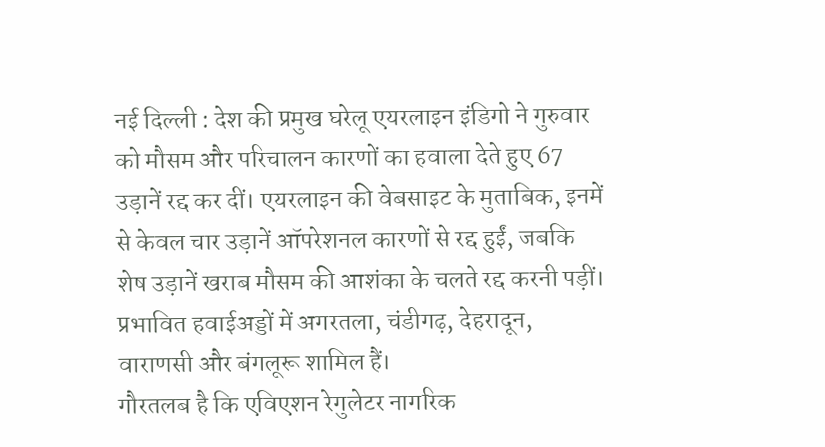नई दिल्ली : देश की प्रमुख घरेलू एयरलाइन इंडिगो ने गुरुवार को मौसम और परिचालन कारणों का हवाला देते हुए 67 उड़ानें रद्द कर दीं। एयरलाइन की वेबसाइट के मुताबिक, इनमें से केवल चार उड़ानें ऑपरेशनल कारणों से रद्द हुईं, जबकि शेष उड़ानें खराब मौसम की आशंका के चलते रद्द करनी पड़ीं। प्रभावित हवाईअड्डों में अगरतला, चंडीगढ़, देहरादून, वाराणसी और बंगलूरू शामिल हैं।
गौरतलब है कि एविएशन रेगुलेटर नागरिक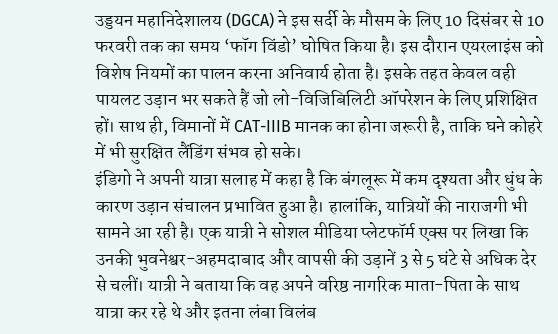उड्डयन महानिदेशालय (DGCA) ने इस सर्दी के मौसम के लिए 10 दिसंबर से 10 फरवरी तक का समय ‘फॉग विंडो’ घोषित किया है। इस दौरान एयरलाइंस को विशेष नियमों का पालन करना अनिवार्य होता है। इसके तहत केवल वही पायलट उड़ान भर सकते हैं जो लो-विजिबिलिटी ऑपरेशन के लिए प्रशिक्षित हों। साथ ही, विमानों में CAT-IIIB मानक का होना जरूरी है, ताकि घने कोहरे में भी सुरक्षित लैंडिंग संभव हो सके।
इंडिगो ने अपनी यात्रा सलाह में कहा है कि बंगलूरू में कम दृश्यता और धुंध के कारण उड़ान संचालन प्रभावित हुआ है। हालांकि, यात्रियों की नाराजगी भी सामने आ रही है। एक यात्री ने सोशल मीडिया प्लेटफॉर्म एक्स पर लिखा कि उनकी भुवनेश्वर-अहमदाबाद और वापसी की उड़ानें 3 से 5 घंटे से अधिक देर से चलीं। यात्री ने बताया कि वह अपने वरिष्ठ नागरिक माता-पिता के साथ यात्रा कर रहे थे और इतना लंबा विलंब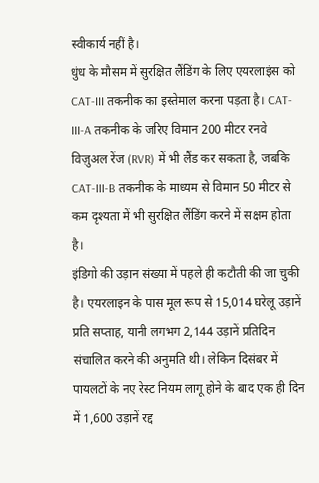स्वीकार्य नहीं है।
धुंध के मौसम में सुरक्षित लैंडिंग के लिए एयरलाइंस को CAT-III तकनीक का इस्तेमाल करना पड़ता है। CAT-III-A तकनीक के जरिए विमान 200 मीटर रनवे विज़ुअल रेंज (RVR) में भी लैंड कर सकता है, जबकि CAT-III-B तकनीक के माध्यम से विमान 50 मीटर से कम दृश्यता में भी सुरक्षित लैंडिंग करने में सक्षम होता है।
इंडिगो की उड़ान संख्या में पहले ही कटौती की जा चुकी है। एयरलाइन के पास मूल रूप से 15,014 घरेलू उड़ानें प्रति सप्ताह, यानी लगभग 2,144 उड़ानें प्रतिदिन संचालित करने की अनुमति थी। लेकिन दिसंबर में पायलटों के नए रेस्ट नियम लागू होने के बाद एक ही दिन में 1,600 उड़ानें रद्द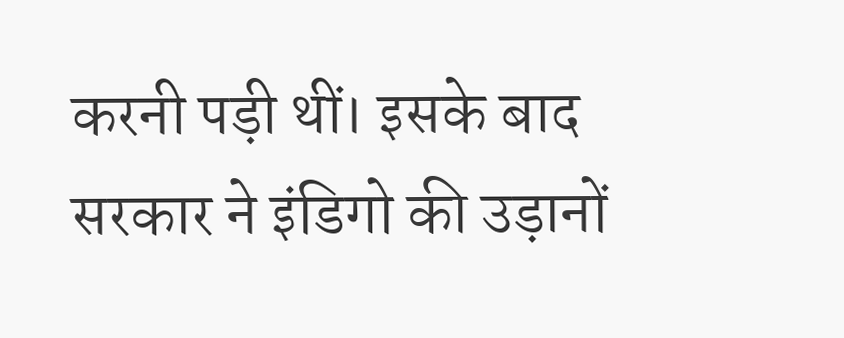करनी पड़ी थीं। इसके बाद सरकार ने इंडिगो की उड़ानों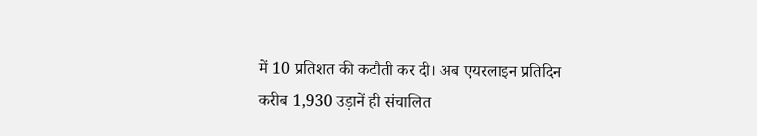में 10 प्रतिशत की कटौती कर दी। अब एयरलाइन प्रतिदिन करीब 1,930 उड़ानें ही संचालित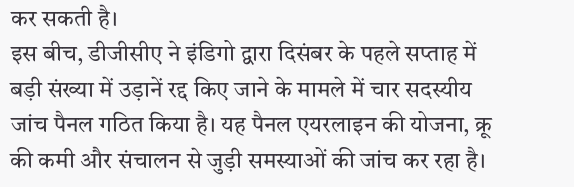कर सकती है।
इस बीच, डीजीसीए ने इंडिगो द्वारा दिसंबर के पहले सप्ताह में बड़ी संख्या में उड़ानें रद्द किए जाने के मामले में चार सदस्यीय जांच पैनल गठित किया है। यह पैनल एयरलाइन की योजना, क्रू की कमी और संचालन से जुड़ी समस्याओं की जांच कर रहा है।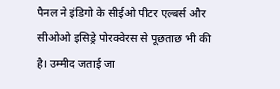पैनल ने इंडिगो के सीईओ पीटर एल्बर्स और सीओओ इसिड्रे पोरक्वेरस से पूछताछ भी की है। उम्मीद जताई जा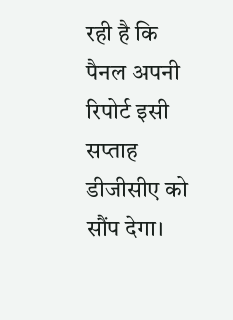रही है कि पैनल अपनी रिपोर्ट इसी सप्ताह डीजीसीए को सौंप देगा।